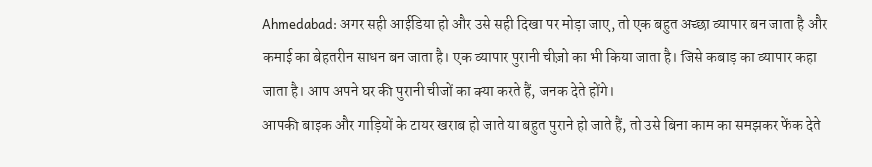Ahmedabad: अगर सही आईडिया हो और उसे सही दिखा पर मोड़ा जाए, तो एक बहुत अच्छा व्यापार बन जाता है और कमाई का बेहतरीन साधन बन जाता है। एक व्यापार पुरानी चीज़ो का भी किया जाता है। जिसे कबाड़ का व्यापार कहा जाता है। आप अपने घर की पुरानी चीजों का क्या करते हैं, जनक देते होंगे।
आपकी बाइक और गाड़ियों के टायर खराब हो जाते या बहुत पुराने हो जाते हैं, तो उसे बिना काम का समझकर फेंक देते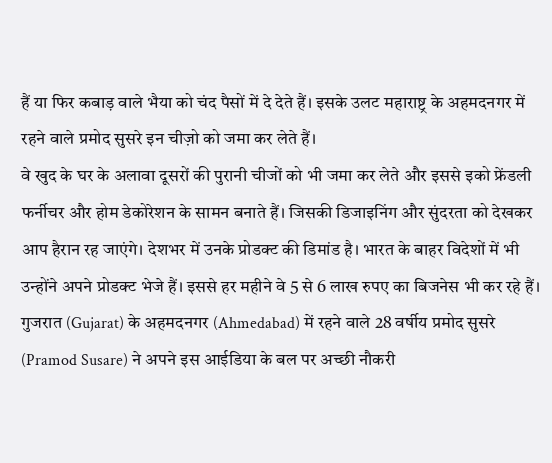हैं या फिर कबाड़ वाले भैया को चंद पैसों में दे देते हैं। इसके उलट महाराष्ट्र के अहमदनगर में रहने वाले प्रमोद सुसरे इन चीज़ो को जमा कर लेते हैं।
वे खुद के घर के अलावा दूसरों की पुरानी चीजों को भी जमा कर लेते और इससे इको फ्रेंडली फर्नीचर और होम डेकोरेशन के सामन बनाते हैं। जिसकी डिजाइनिंग और सुंदरता को देखकर आप हैरान रह जाएंगे। देशभर में उनके प्रोडक्ट की डिमांड है। भारत के बाहर विदेशों में भी उन्होंने अपने प्रोडक्ट भेजे हैं। इससे हर महीने वे 5 से 6 लाख रुपए का बिजनेस भी कर रहे हैं।
गुजरात (Gujarat) के अहमदनगर (Ahmedabad) में रहने वाले 28 वर्षीय प्रमोद सुसरे (Pramod Susare) ने अपने इस आईडिया के बल पर अच्छी नौकरी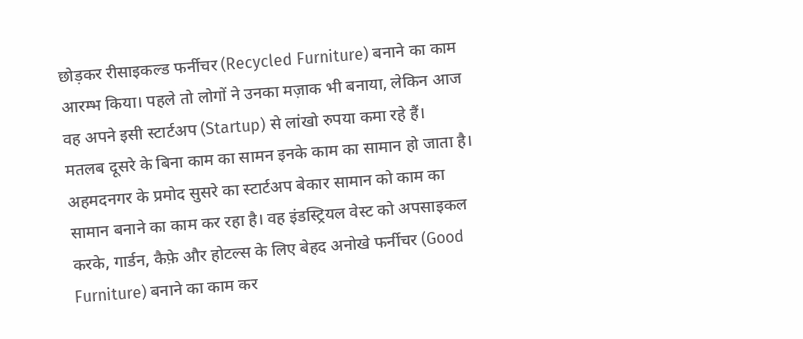छोड़कर रीसाइकल्ड फर्नीचर (Recycled Furniture) बनाने का काम आरम्भ किया। पहले तो लोगों ने उनका मज़ाक भी बनाया, लेकिन आज वह अपने इसी स्टार्टअप (Startup) से लांखो रुपया कमा रहे हैं।
मतलब दूसरे के बिना काम का सामन इनके काम का सामान हो जाता है। अहमदनगर के प्रमोद सुसरे का स्टार्टअप बेकार सामान को काम का सामान बनाने का काम कर रहा है। वह इंडस्ट्रियल वेस्ट को अपसाइकल करके, गार्डन, कैफ़े और होटल्स के लिए बेहद अनोखे फर्नीचर (Good Furniture) बनाने का काम कर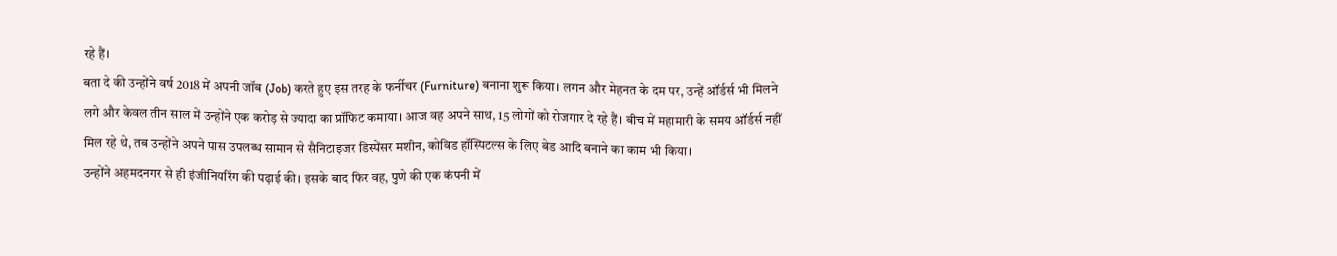रहे हैं।
बता दे की उन्होंने वर्ष 2018 में अपनी जॉब (Job) करते हुए इस तरह के फर्नीचर (Furniture) बनाना शुरू किया। लगन और मेहनत के दम पर, उन्हें ऑर्डर्स भी मिलने लगे और केवल तीन साल में उन्होंने एक करोड़ से ज्यादा का प्रॉफिट कमाया। आज वह अपने साथ, 15 लोगों को रोजगार दे रहे हैं। बीच में महामारी के समय ऑर्डर्स नहीं मिल रहे थे, तब उन्होंने अपने पास उपलब्ध सामान से सैनिटाइजर डिस्पेंसर मशीन, कोविड हॉस्पिटल्स के लिए बेड आदि बनाने का काम भी किया।
उन्होंने अहमदनगर से ही इंजीनियरिंग की पढ़ाई की। इसके बाद फिर वह, पुणे की एक कंपनी में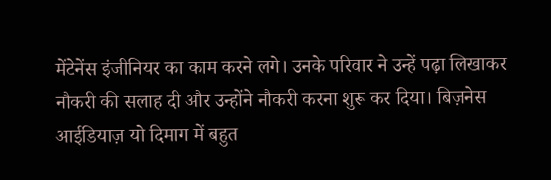मेंटेनेंस इंजीनियर का काम करने लगे। उनके परिवार ने उन्हें पढ़ा लिखाकर नौकरी की सलाह दी और उन्होंने नौकरी करना शुरू कर दिया। बिज़नेस आईडियाज़ यो दिमाग में बहुत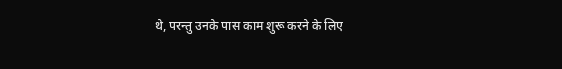थे, परन्तु उनके पास काम शुरू करने के लिए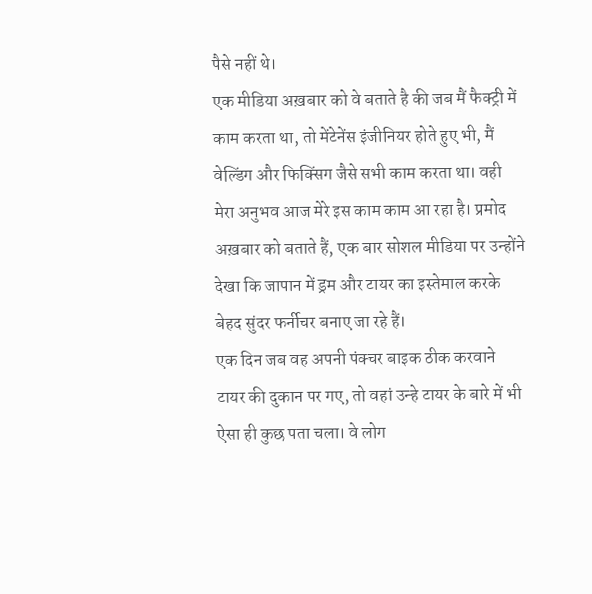पैसे नहीं थे।
एक मीडिया अख़बार को वे बताते है की जब मैं फैक्ट्री में काम करता था, तो मेंटेनेंस इंजीनियर होते हुए भी, मैं वेल्डिंग और फिक्सिंग जैसे सभी काम करता था। वही मेरा अनुभव आज मेरे इस काम काम आ रहा है। प्रमोद अख़बार को बताते हैं, एक बार सोशल मीडिया पर उन्होंने देखा कि जापान में ड्रम और टायर का इस्तेमाल करके बेहद सुंदर फर्नीचर बनाए जा रहे हैं।
एक दिन जब वह अपनी पंक्चर बाइक ठीक करवाने टायर की दुकान पर गए, तो वहां उन्हे टायर के बारे में भी ऐसा ही कुछ पता चला। वे लोग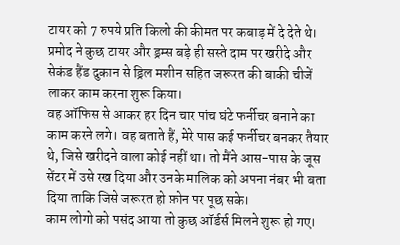टायर को 7 रुपये प्रति किलो की कीमत पर कबाड़ में दे देते थे। प्रमोद ने कुछ टायर और ड्रम्स बड़े ही सस्ते दाम पर खरीदे और सेकंड हैंड दुकान से ड्रिल मशीन सहित जरूरत की बाकी चीजें लाकर काम करना शुरू किया।
वह ऑफिस से आकर हर दिन चार पांच घंटे फर्नीचर बनाने का काम करने लगे। वह बताते हैं, मेरे पास कई फर्नीचर बनकर तैयार थे, जिसे खरीदने वाला कोई नहीं था। तो मैंने आस-पास के जूस सेंटर में उसे रख दिया और उनके मालिक को अपना नंबर भी बता दिया ताकि जिसे जरूरत हो फ़ोन पर पूछ सके।
काम लोगो को पसंद आया तो कुछ ऑर्डर्स मिलने शुरू हो गए।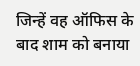जिन्हें वह ऑफिस के बाद शाम को बनाया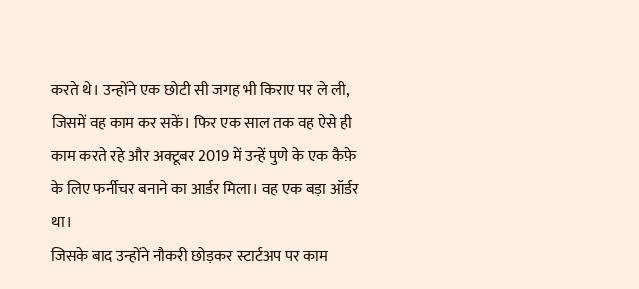करते थे। उन्होंने एक छोटी सी जगह भी किराए पर ले ली, जिसमें वह काम कर सकें। फिर एक साल तक वह ऐसे ही काम करते रहे और अक्टूबर 2019 में उन्हें पुणे के एक कैफ़े के लिए फर्नीचर बनाने का आर्डर मिला। वह एक बड़ा ऑर्डर था।
जिसके बाद उन्होंने नौकरी छोड़कर स्टार्टअप पर काम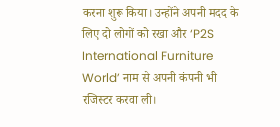करना शुरू किया। उन्होंने अपनी मदद के लिए दो लोगों को रखा और ‘P2S International Furniture World’ नाम से अपनी कंपनी भी रजिस्टर करवा ली।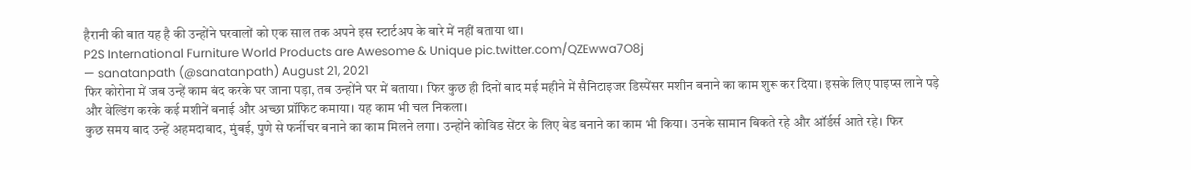हैरानी की बात यह है की उन्होंने घरवालों को एक साल तक अपने इस स्टार्टअप के बारे में नहीं बताया था।
P2S International Furniture World Products are Awesome & Unique pic.twitter.com/QZEwwa7O8j
— sanatanpath (@sanatanpath) August 21, 2021
फिर कोरोना में जब उन्हें काम बंद करके घर जाना पड़ा, तब उन्होंने घर में बताया। फिर कुछ ही दिनों बाद मई महीने में सैनिटाइजर डिस्पेंसर मशीन बनाने का काम शुरू कर दिया। इसके लिए पाइप्स लाने पड़े और वेल्डिंग करके कई मशीनें बनाई और अच्छा प्रॉफिट कमाया। यह काम भी चल निकला।
कुछ समय बाद उन्हें अहमदाबाद, मुंबई, पुणे से फर्नीचर बनाने का काम मिलने लगा। उन्होंने कोविड सेंटर के लिए बेड बनाने का काम भी किया। उनके सामान बिकते रहे और ऑर्डर्स आते रहे। फिर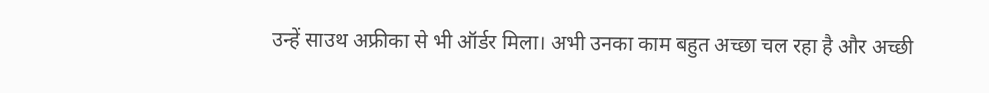उन्हें साउथ अफ्रीका से भी ऑर्डर मिला। अभी उनका काम बहुत अच्छा चल रहा है और अच्छी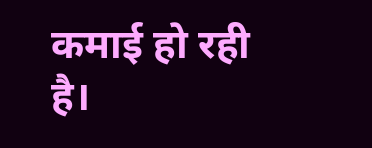कमाई हो रही है।